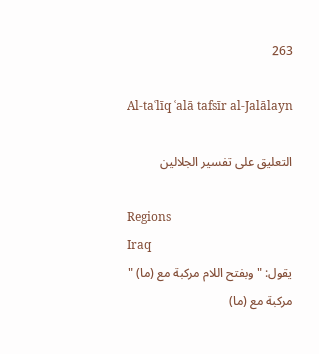263

Al-taʿlīq ʿalā tafsīr al-Jalālayn

التعليق على تفسير الجلالين

Regions
Iraq
يقول: "وبفتح اللام مركبة مع (ما) " مركبة مع (ما)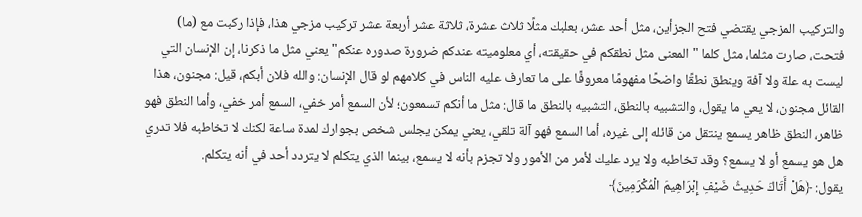والتركيب المزجي يقتضي فتح الجزأين، مثل أحد عشر، بعلبك مثلًا ثلاث عشرة، ثلاثة عشر أربعة عشر تركيب مزجي هذا، فإذا ركبت مع (ما) فتحت، صارت مثلما، مثل كلما "المعنى مثل نطقكم في حقيقته، أي معلوميته عندكم ضرورة صدوره عنكم" يعني مثل ما ذكرنا، إن الإنسان التي ليست به علة ولا آفة وينطق نطقًا واضحًا مفهومًا معروفًا على ما تعارف عليه الناس في كلامهم لو قال الإنسان: والله فلان أبكم، قيل: مجنون، هذا القائل مجنون، لا يعي ما يقول، والتشبيه بالنطق، التشبيه بالنطق ما قال: مثل ما أنكم تسمعون؛ لأن السمع أمر خفي، السمع أمر خفي، وأما النطق فهو ظاهر، النطق ظاهر يسمع ينتقل من قائله إلى غيره، أما السمع فهو آلة تلقي، يعني يمكن يجلس شخص بجوارك لمدة ساعة لكنك لا تخاطبه فلا تدري هل هو يسمع أو لا يسمع؟ وقد تخاطبه ولا يرد عليك لأمر من الأمور ولا تجزم بأنه لا يسمع، بينما الذي يتكلم لا يتردد أحد في أنه يتكلم.
يقول: ﴿هَلْ أَتَاكَ حَدِيثُ ضَيْفِ إِبْرَاهِيمَ الْمُكْرَمِينَ﴾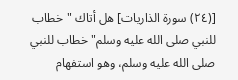[(٢٤) سورة الذاريات] هل أتاك "خطاب للنبي صلى الله عليه وسلم" خطاب للنبي صلى الله عليه وسلم، وهو استفهام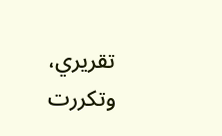تقريري، وتكررت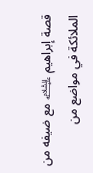قصة إبراهيم ﵇ مع ضيفه من الملائكة في مواضع من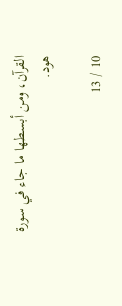القرآن، ومن أبسطها ما جاء في سورة هود.

10 / 13